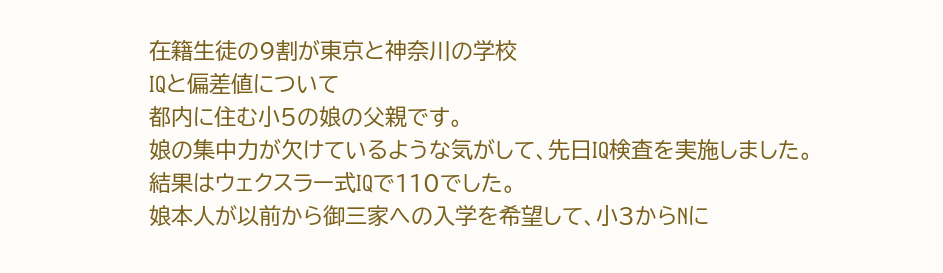在籍生徒の9割が東京と神奈川の学校
IQと偏差値について
都内に住む小5の娘の父親です。
娘の集中力が欠けているような気がして、先日IQ検査を実施しました。
結果はウェクスラー式IQで110でした。
娘本人が以前から御三家への入学を希望して、小3からNに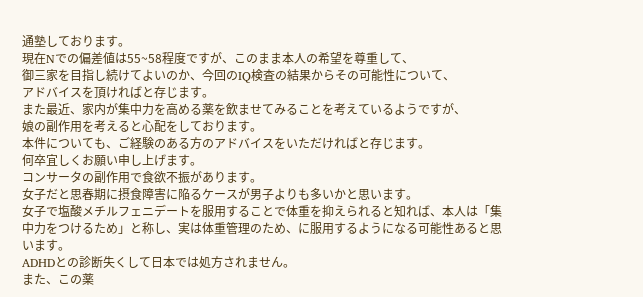通塾しております。
現在Nでの偏差値は55~58程度ですが、このまま本人の希望を尊重して、
御三家を目指し続けてよいのか、今回のIQ検査の結果からその可能性について、
アドバイスを頂ければと存じます。
また最近、家内が集中力を高める薬を飲ませてみることを考えているようですが、
娘の副作用を考えると心配をしております。
本件についても、ご経験のある方のアドバイスをいただければと存じます。
何卒宜しくお願い申し上げます。
コンサータの副作用で食欲不振があります。
女子だと思春期に摂食障害に陥るケースが男子よりも多いかと思います。
女子で塩酸メチルフェニデートを服用することで体重を抑えられると知れば、本人は「集中力をつけるため」と称し、実は体重管理のため、に服用するようになる可能性あると思います。
ADHDとの診断失くして日本では処方されません。
また、この薬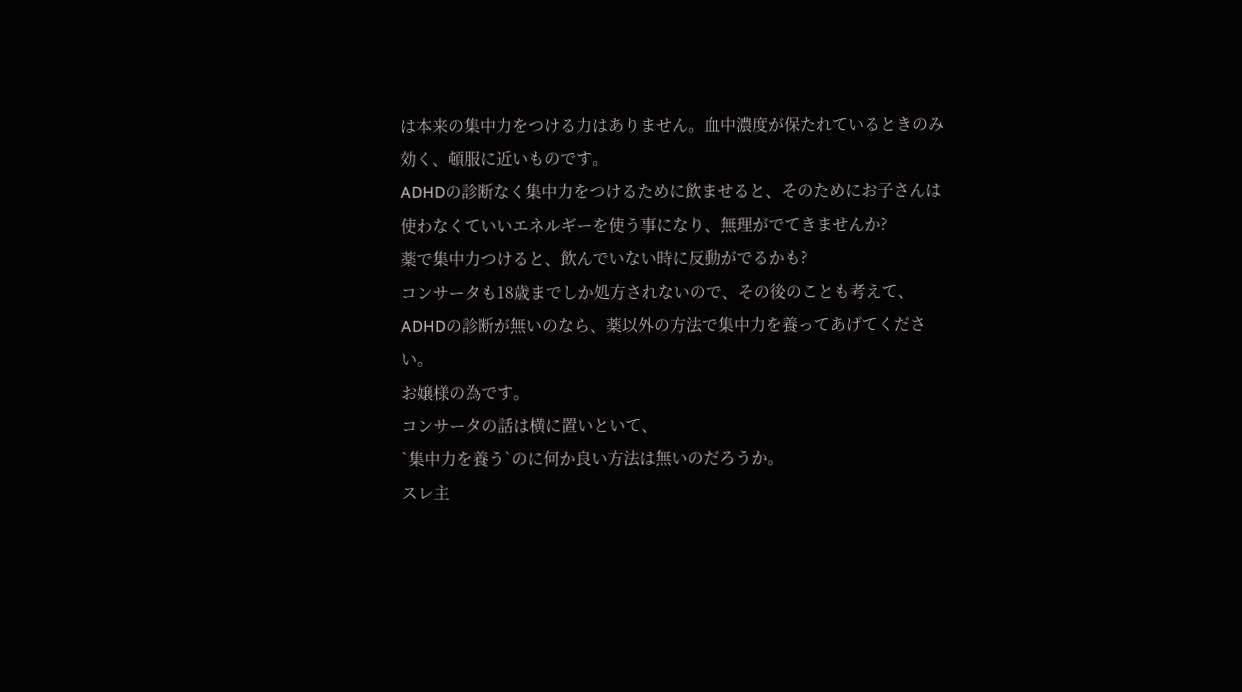は本来の集中力をつける力はありません。血中濃度が保たれているときのみ効く、頓服に近いものです。
ADHDの診断なく集中力をつけるために飲ませると、そのためにお子さんは使わなくていいエネルギーを使う事になり、無理がでてきませんか?
薬で集中力つけると、飲んでいない時に反動がでるかも?
コンサータも18歳までしか処方されないので、その後のことも考えて、ADHDの診断が無いのなら、薬以外の方法で集中力を養ってあげてください。
お嬢様の為です。
コンサータの話は横に置いといて、
`集中力を養う`のに何か良い方法は無いのだろうか。
スレ主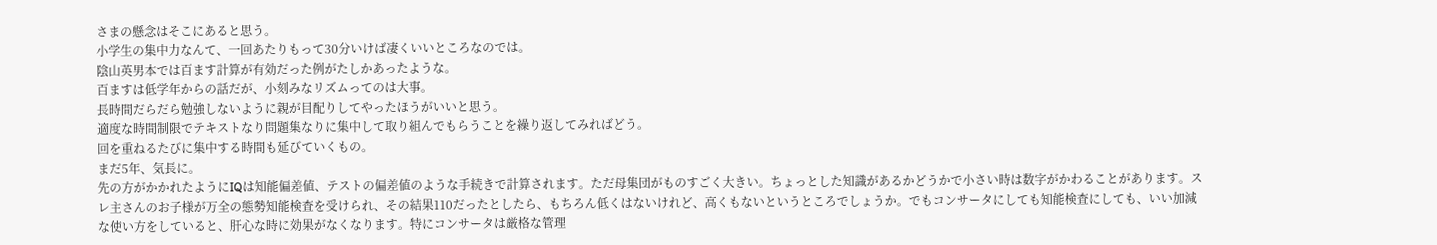さまの懸念はそこにあると思う。
小学生の集中力なんて、一回あたりもって30分いけば凄くいいところなのでは。
陰山英男本では百ます計算が有効だった例がたしかあったような。
百ますは低学年からの話だが、小刻みなリズムってのは大事。
長時間だらだら勉強しないように親が目配りしてやったほうがいいと思う。
適度な時間制限でテキストなり問題集なりに集中して取り組んでもらうことを繰り返してみればどう。
回を重ねるたびに集中する時間も延びていくもの。
まだ5年、気長に。
先の方がかかれたようにIQは知能偏差値、テストの偏差値のような手続きで計算されます。ただ母集団がものすごく大きい。ちょっとした知識があるかどうかで小さい時は数字がかわることがあります。スレ主さんのお子様が万全の態勢知能検査を受けられ、その結果110だったとしたら、もちろん低くはないけれど、高くもないというところでしょうか。でもコンサータにしても知能検査にしても、いい加減な使い方をしていると、肝心な時に効果がなくなります。特にコンサータは厳格な管理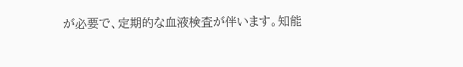が必要で、定期的な血液検査が伴います。知能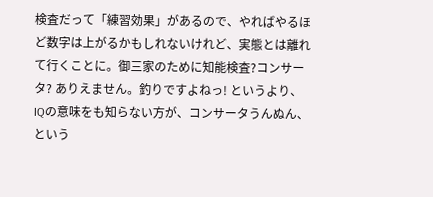検査だって「練習効果」があるので、やればやるほど数字は上がるかもしれないけれど、実態とは離れて行くことに。御三家のために知能検査?コンサータ? ありえません。釣りですよねっ! というより、IQの意味をも知らない方が、コンサータうんぬん、という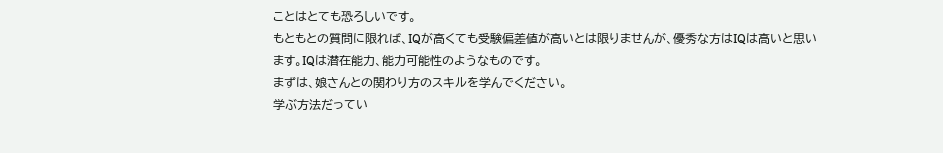ことはとても恐ろしいです。
もともとの質問に限れば、IQが高くても受験偏差値が高いとは限りませんが、優秀な方はIQは高いと思います。IQは潜在能力、能力可能性のようなものです。
まずは、娘さんとの関わり方のスキルを学んでください。
学ぶ方法だってい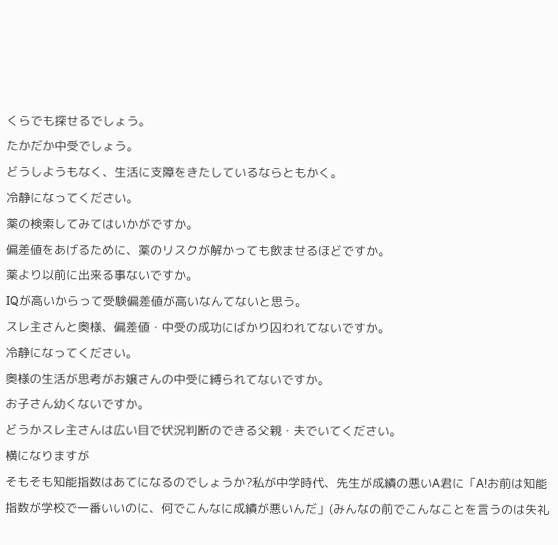くらでも探せるでしょう。
たかだか中受でしょう。
どうしようもなく、生活に支障をきたしているならともかく。
冷静になってください。
薬の検索してみてはいかがですか。
偏差値をあげるために、薬のリスクが解かっても飲ませるほどですか。
薬より以前に出来る事ないですか。
IQが高いからって受験偏差値が高いなんてないと思う。
スレ主さんと奥様、偏差値・中受の成功にばかり囚われてないですか。
冷静になってください。
奥様の生活が思考がお嬢さんの中受に縛られてないですか。
お子さん幼くないですか。
どうかスレ主さんは広い目で状況判断のできる父親・夫でいてください。
横になりますが
そもそも知能指数はあてになるのでしょうか?私が中学時代、先生が成績の悪いA君に「A!お前は知能指数が学校で一番いいのに、何でこんなに成績が悪いんだ」(みんなの前でこんなことを言うのは失礼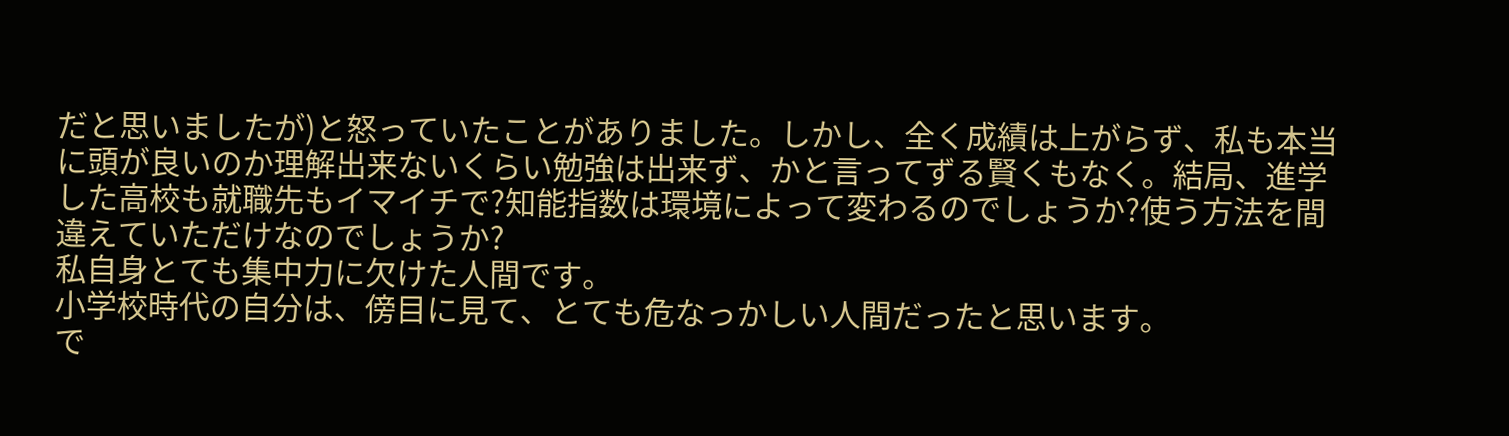だと思いましたが)と怒っていたことがありました。しかし、全く成績は上がらず、私も本当に頭が良いのか理解出来ないくらい勉強は出来ず、かと言ってずる賢くもなく。結局、進学した高校も就職先もイマイチで?知能指数は環境によって変わるのでしょうか?使う方法を間違えていただけなのでしょうか?
私自身とても集中力に欠けた人間です。
小学校時代の自分は、傍目に見て、とても危なっかしい人間だったと思います。
で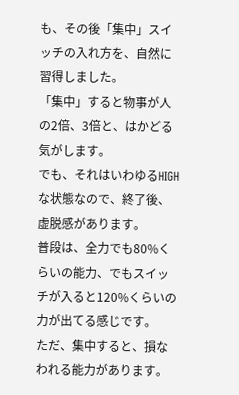も、その後「集中」スイッチの入れ方を、自然に習得しました。
「集中」すると物事が人の2倍、3倍と、はかどる気がします。
でも、それはいわゆるHIGHな状態なので、終了後、虚脱感があります。
普段は、全力でも80%くらいの能力、でもスイッチが入ると120%くらいの
力が出てる感じです。
ただ、集中すると、損なわれる能力があります。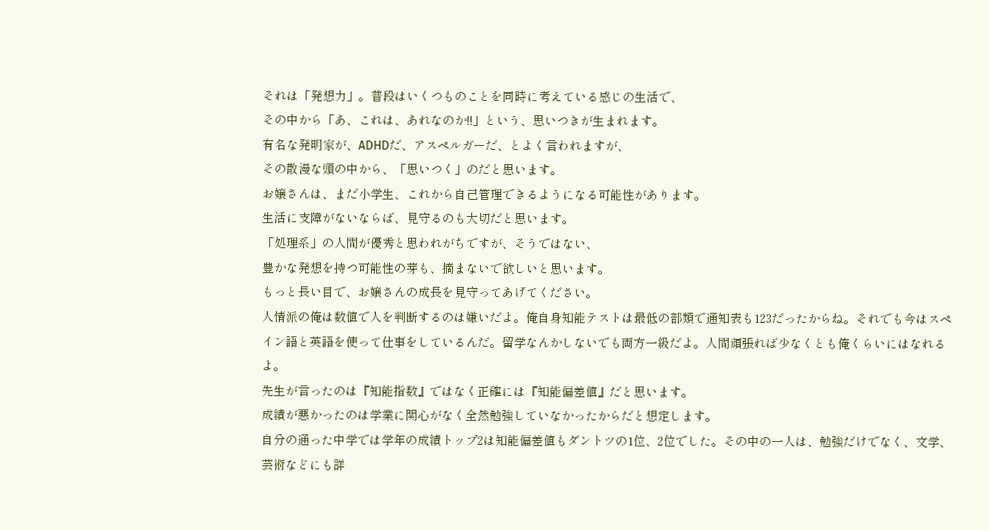それは「発想力」。普段はいくつものことを同時に考えている感じの生活で、
その中から「あ、これは、あれなのか!!」という、思いつきが生まれます。
有名な発明家が、ADHDだ、アスペルガーだ、とよく言われますが、
その散漫な頭の中から、「思いつく」のだと思います。
お嬢さんは、まだ小学生、これから自己管理できるようになる可能性があります。
生活に支障がないならば、見守るのも大切だと思います。
「処理系」の人間が優秀と思われがちですが、そうではない、
豊かな発想を持つ可能性の芽も、摘まないで欲しいと思います。
もっと長い目で、お嬢さんの成長を見守ってあげてください。
人情派の俺は数値で人を判断するのは嫌いだよ。俺自身知能テストは最低の部類で通知表も123だったからね。それでも今はスペイン語と英語を使って仕事をしているんだ。留学なんかしないでも両方一級だよ。人間頑張れば少なくとも俺くらいにはなれるよ。
先生が言ったのは『知能指数』ではなく正確には『知能偏差値』だと思います。
成績が悪かったのは学業に関心がなく全然勉強していなかったからだと想定します。
自分の通った中学では学年の成績トップ2は知能偏差値もダントツの1位、2位でした。その中の一人は、勉強だけでなく、文学、芸術などにも詳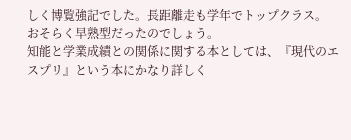しく博覧強記でした。長距離走も学年でトップクラス。
おそらく早熟型だったのでしょう。
知能と学業成績との関係に関する本としては、『現代のエスプリ』という本にかなり詳しく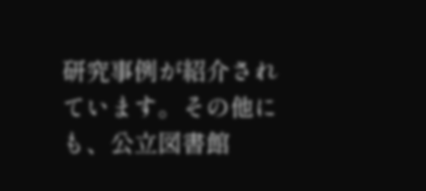研究事例が紹介されています。その他にも、公立図書館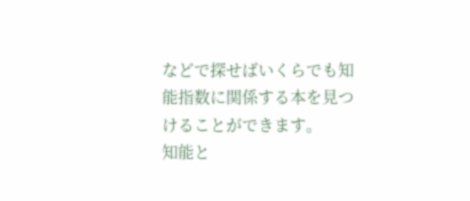などで探せばいくらでも知能指数に関係する本を見つけることができます。
知能と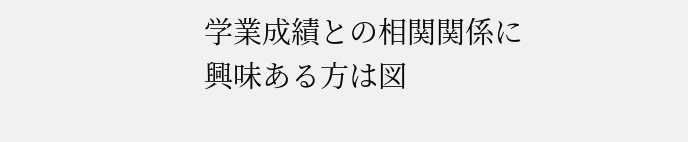学業成績との相関関係に興味ある方は図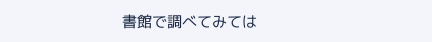書館で調べてみては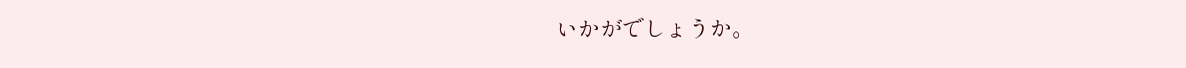いかがでしょうか。